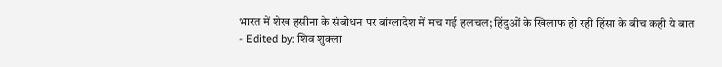भारत में शेख हसीना के संबोधन पर बांग्लादेश में मच गई हलचल; हिंदुओं के खिलाफ हो रही हिंसा के बीच कही ये बात
- Edited by: शिव शुक्ला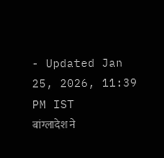- Updated Jan 25, 2026, 11:39 PM IST
बांग्लादेश ने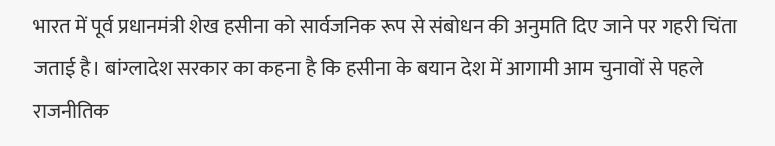भारत में पूर्व प्रधानमंत्री शेख हसीना को सार्वजनिक रूप से संबोधन की अनुमति दिए जाने पर गहरी चिंता जताई है। बांग्लादेश सरकार का कहना है कि हसीना के बयान देश में आगामी आम चुनावों से पहले राजनीतिक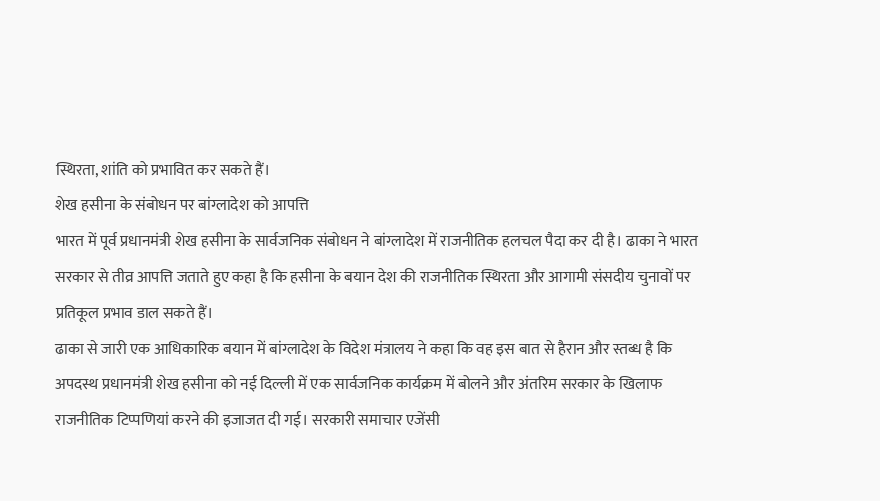स्थिरता, शांति को प्रभावित कर सकते हैं।
शेख हसीना के संबोधन पर बांग्लादेश को आपत्ति
भारत में पूर्व प्रधानमंत्री शेख हसीना के सार्वजनिक संबोधन ने बांग्लादेश में राजनीतिक हलचल पैदा कर दी है। ढाका ने भारत सरकार से तीव्र आपत्ति जताते हुए कहा है कि हसीना के बयान देश की राजनीतिक स्थिरता और आगामी संसदीय चुनावों पर प्रतिकूल प्रभाव डाल सकते हैं।
ढाका से जारी एक आधिकारिक बयान में बांग्लादेश के विदेश मंत्रालय ने कहा कि वह इस बात से हैरान और स्तब्ध है कि अपदस्थ प्रधानमंत्री शेख हसीना को नई दिल्ली में एक सार्वजनिक कार्यक्रम में बोलने और अंतरिम सरकार के खिलाफ राजनीतिक टिप्पणियां करने की इजाजत दी गई। सरकारी समाचार एजेंसी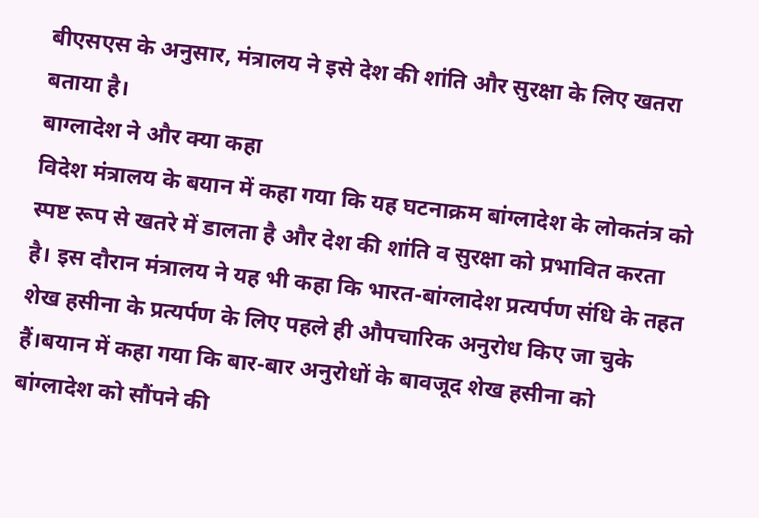बीएसएस के अनुसार, मंत्रालय ने इसे देश की शांति और सुरक्षा के लिए खतरा बताया है।
बाग्लादेश ने और क्या कहा
विदेश मंत्रालय के बयान में कहा गया कि यह घटनाक्रम बांग्लादेश के लोकतंत्र को स्पष्ट रूप से खतरे में डालता है और देश की शांति व सुरक्षा को प्रभावित करता है। इस दौरान मंत्रालय ने यह भी कहा कि भारत-बांग्लादेश प्रत्यर्पण संधि के तहत शेख हसीना के प्रत्यर्पण के लिए पहले ही औपचारिक अनुरोध किए जा चुके हैं।बयान में कहा गया कि बार-बार अनुरोधों के बावजूद शेख हसीना को बांग्लादेश को सौंपने की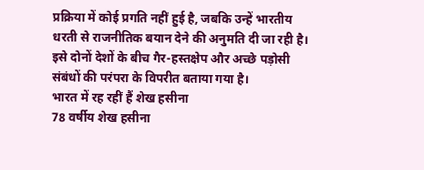प्रक्रिया में कोई प्रगति नहीं हुई है, जबकि उन्हें भारतीय धरती से राजनीतिक बयान देने की अनुमति दी जा रही है। इसे दोनों देशों के बीच गैर-हस्तक्षेप और अच्छे पड़ोसी संबंधों की परंपरा के विपरीत बताया गया है।
भारत में रह रहीं हैं शेख हसीना
78 वर्षीय शेख हसीना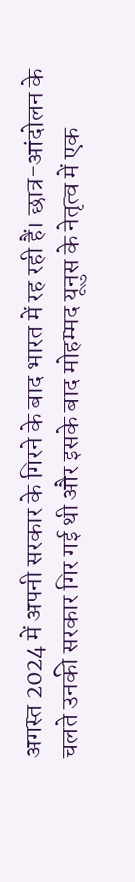अगस्त 2024 में अपनी सरकार के गिरने के बाद भारत में रह रही हैं। छात्र-आंदोलन के चलते उनकी सरकार गिर गई थी और इसके बाद मोहम्मद यूनुस के नेतृत्व में एक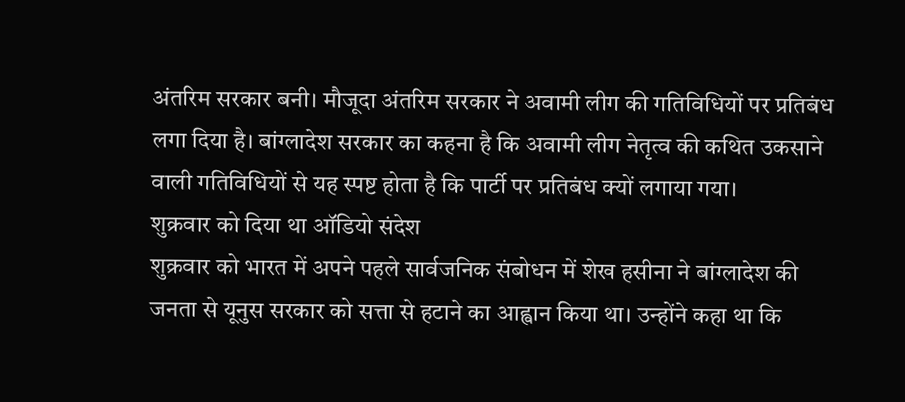अंतरिम सरकार बनी। मौजूदा अंतरिम सरकार ने अवामी लीग की गतिविधियों पर प्रतिबंध लगा दिया है। बांग्लादेश सरकार का कहना है कि अवामी लीग नेतृत्व की कथित उकसाने वाली गतिविधियों से यह स्पष्ट होता है कि पार्टी पर प्रतिबंध क्यों लगाया गया।
शुक्रवार को दिया था ऑडियो संदेश
शुक्रवार को भारत में अपने पहले सार्वजनिक संबोधन में शेख हसीना ने बांग्लादेश की जनता से यूनुस सरकार को सत्ता से हटाने का आह्वान किया था। उन्होंने कहा था कि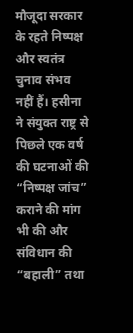मौजूदा सरकार के रहते निष्पक्ष और स्वतंत्र चुनाव संभव नहीं हैं। हसीना ने संयुक्त राष्ट्र से पिछले एक वर्ष की घटनाओं की “निष्पक्ष जांच” कराने की मांग भी की और संविधान की “बहाली” तथा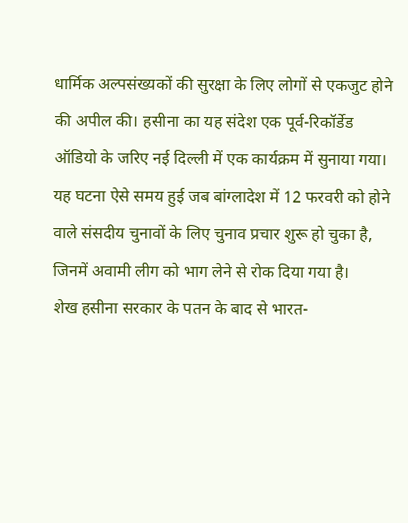धार्मिक अल्पसंख्यकों की सुरक्षा के लिए लोगों से एकजुट होने की अपील की। हसीना का यह संदेश एक पूर्व-रिकॉर्डेड ऑडियो के जरिए नई दिल्ली में एक कार्यक्रम में सुनाया गया। यह घटना ऐसे समय हुई जब बांग्लादेश में 12 फरवरी को होने वाले संसदीय चुनावों के लिए चुनाव प्रचार शुरू हो चुका है, जिनमें अवामी लीग को भाग लेने से रोक दिया गया है।
शेख हसीना सरकार के पतन के बाद से भारत-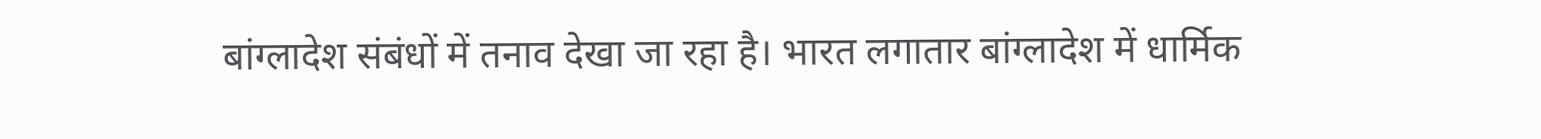बांग्लादेश संबंधों में तनाव देखा जा रहा है। भारत लगातार बांग्लादेश में धार्मिक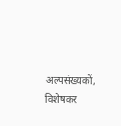अल्पसंख्यकों, विशेषकर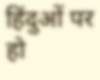हिंदुओं पर हो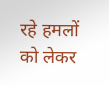रहे हमलों को लेकर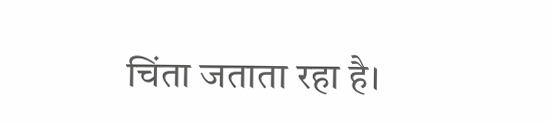चिंता जताता रहा है।